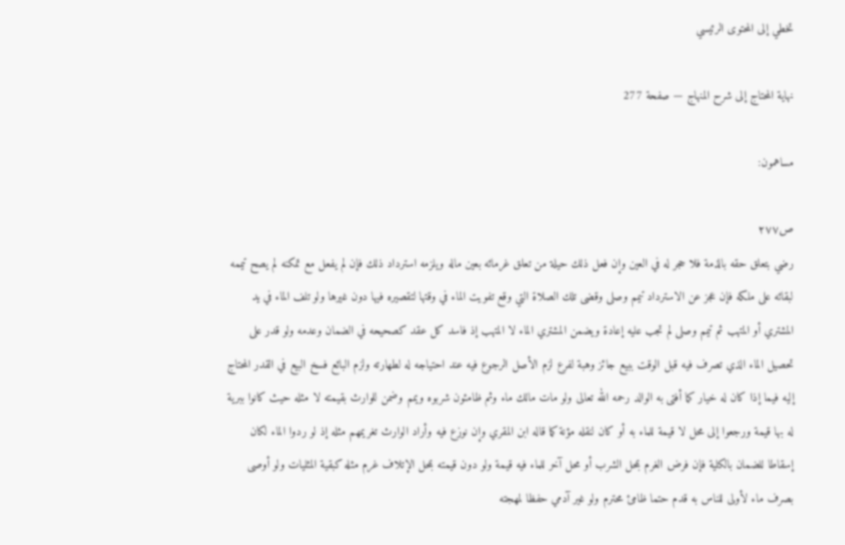تخطي إلى المحتوى الرئيسي

نهاية المحتاج إلى شرح المنهاج — صفحة 277

مساهمون:

ص٢٧٧
رضي بتعلق حقه بالذمة فلا حجر له في العين وإن فعل ذلك حيلة من تعلق غرمائه بعين ماله ويلزمه استرداد ذلك فإن لم يفعل مع تمكنه لم يصح تيممه لبقائه على ملكه فإن عجز عن الاسترداد تيمم وصلى وقضى تلك الصلاة التي وقع تفويت الماء في وقتها لتقصيره فيها دون غيرها ولو تلف الماء في يد المشتري أو المتهب ثم تيمم وصلى لم تجب عليه إعادة ويضمن المشتري الماء لا المتهب إذ فاسد كل عقد كصحيحه في الضمان وعدمه ولو قدر على تحصيل الماء الذي تصرف فيه قبل الوقت ببيع جائز وهبة لفرع لزم الأصل الرجوع فيه عند احتياجه له لطهارته ولزم البائع فسخ البيع في القدر المحتاج إليه فيما إذا كان له خيار كما أفتى به الوالد رحمه الله تعالى ولو مات مالك ماء وثم ظامئون شربوه ويمم وضمن للوارث بقيمته لا مثله حيث كانوا ببرية له بها قيمة ورجعوا إلى محل لا قيمة للماء به أو كان لنقله مؤنة كما قاله ابن المقري وإن نوزع فيه وأراد الوارث تغريمهم مثله إذ لو ردوا الماء لكان إسقاطا للضمان بالكلية فإن فرض الغرم بمحل الشرب أو محل آخر للماء فيه قيمة ولو دون قيمته بمحل الإتلاف غرم مثله كبقية المثليات ولو أوصى بصرف ماء لأولى للناس به قدم حتما ظامئ محترم ولو غير آدمي حفظا لمهجته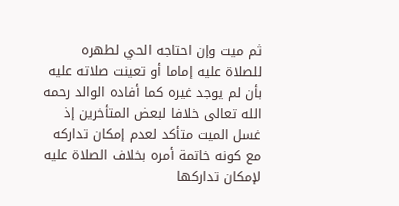ثم ميت وإن احتاجه الحي لطهره للصلاة عليه إماما أو تعينت صلاته عليه بأن لم يوجد غيره كما أفاده الوالد رحمه الله تعالى خلافا لبعض المتأخرين إذ غسل الميت متأكد لعدم إمكان تداركه مع كونه خاتمة أمره بخلاف الصلاة عليه لإمكان تداركها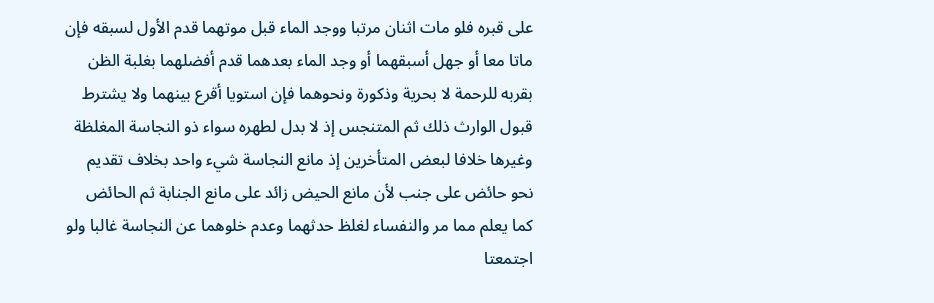على قبره فلو مات اثنان مرتبا ووجد الماء قبل موتهما قدم الأول لسبقه فإن ماتا معا أو جهل أسبقهما أو وجد الماء بعدهما قدم أفضلهما بغلبة الظن بقربه للرحمة لا بحرية وذكورة ونحوهما فإن استويا أقرع بينهما ولا يشترط قبول الوارث ذلك ثم المتنجس إذ لا بدل لطهره سواء ذو النجاسة المغلظة وغيرها خلافا لبعض المتأخرين إذ مانع النجاسة شيء واحد بخلاف تقديم نحو حائض على جنب لأن مانع الحيض زائد على مانع الجنابة ثم الحائض كما يعلم مما مر والنفساء لغلظ حدثهما وعدم خلوهما عن النجاسة غالبا ولو اجتمعتا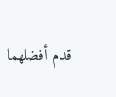قدم أفضلهما